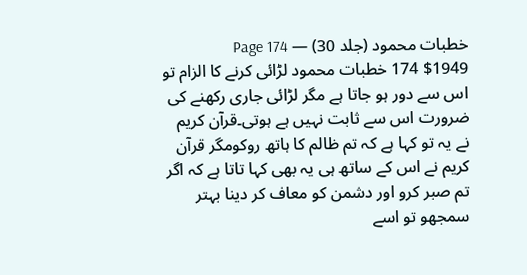خطبات محمود (جلد 30) — Page 174
$1949 174 خطبات محمود لڑائی کرنے کا الزام تو اس سے دور ہو جاتا ہے مگر لڑائی جاری رکھنے کی ضرورت اس سے ثابت نہیں ہے ہوتی۔قرآن کریم نے یہ تو کہا ہے کہ تم ظالم کا ہاتھ روکومگر قرآن کریم نے اس کے ساتھ ہی یہ بھی کہا تاتا ہے کہ اگر تم صبر کرو اور دشمن کو معاف کر دینا بہتر سمجھو تو اسے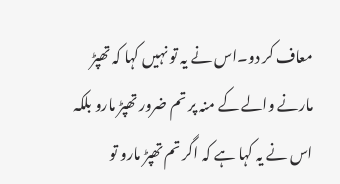معاف کر دو۔اس نے یہ تو نہیں کہا کہ تھپڑ مارنے والے کے منہ پر تم ضرور تھپڑ مارو بلکہ اس نے یہ کہا ہے کہ اگر تم تھپڑ مارو تو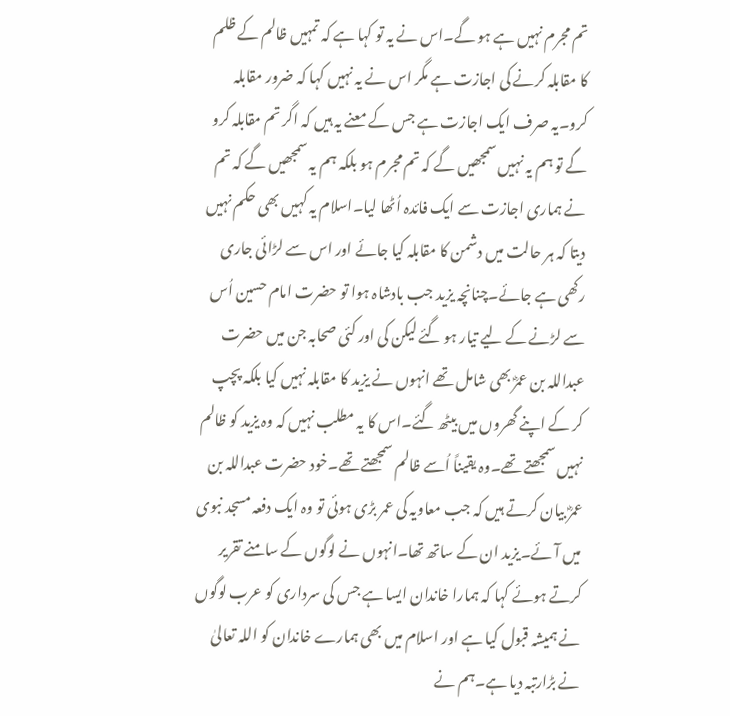تم مجرم نہیں ہے ہو گے۔اس نے یہ تو کہا ہے کہ تمہیں ظالم کے ظلم کا مقابلہ کرنے کی اجازت ہے مگر اس نے یہ نہیں کہا کہ ضرور مقابلہ کرو۔یہ صرف ایک اجازت ہے جس کے معنے یہ ہیں کہ اگر تم مقابلہ کرو گے تو ہم یہ نہیں سمجھیں گے کہ تم مجرم ہو بلکہ ہم یہ سمجھیں گے کہ تم نے ہماری اجازت سے ایک فائدہ اُٹھا لیا۔اسلام یہ کہیں بھی حکم نہیں دیتا کہ ہر حالت میں دشمن کا مقابلہ کیا جائے اور اس سے لڑائی جاری رکھی ہے جائے۔چنانچہ یزید جب بادشاہ ہوا تو حضرت امام حسین اُس سے لڑنے کے لیے تیار ہو گئے لیکن کی اور کئی صحابہ جن میں حضرت عبداللہ بن عمرؓ بھی شامل تھے انہوں نے یزید کا مقابلہ نہیں کیا بلکہ پچپ کر کے اپنے گھروں میں بیٹھ گئے۔اس کا یہ مطلب نہیں کہ وہ یزید کو ظالم نہیں سمجھتے تھے۔وہ یقیناً اُسے ظالم سمجھتے تھے۔خود حضرت عبداللہ بن عمرؓ بیان کرتے ہیں کہ جب معاویہ کی عمر بڑی ہوئی تو وہ ایک دفعہ مسجد نبوی میں آئے۔یزید ان کے ساتھ تھا۔انہوں نے لوگوں کے سامنے تقریر کرتے ہوئے کہا کہ ہمارا خاندان ایسا ہے جس کی سرداری کو عرب لوگوں نے ہمیشہ قبول کیا ہے اور اسلام میں بھی ہمارے خاندان کو اللہ تعالیٰ نے بڑارتبہ دیا ہے۔ہم نے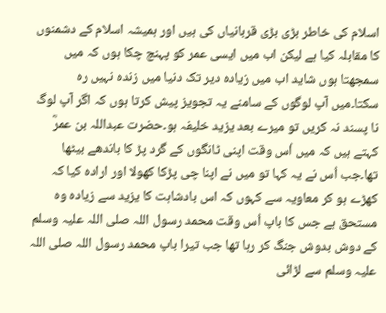اسلام کی خاطر بڑی بڑی قربانیاں کی ہیں اور ہمیشہ اسلام کے دشمنوں کا مقابلہ کیا ہے لیکن اب میں ایسی عمر کو پہنچ چکا ہوں کہ میں سمجھتا ہوں شاید اب میں زیادہ دیر تک دنیا میں زندہ نہیں رہ سکتا۔میں آپ لوگوں کے سامنے یہ تجویز پیش کرتا ہوں کہ اگر آپ لوگ نا پسند نہ کریں تو میرے بعد یزید خلیفہ ہو۔حضرت عبداللہ بن عمرؓ کہتے ہیں کہ میں اُس وقت اپنی ٹانگوں کے گرد پڑ کا باندھے بیٹھا تھا۔جب اُس نے یہ کہا تو میں نے اپنا چی پڑکا کھولا اور ارادہ کیا کہ کھڑے ہو کر معاویہ سے کہوں کہ اس بادشاہت کا یزید سے زیادہ وہ مستحق ہے جس کا باپ اُس وقت محمد رسول اللہ صلی اللہ علیہ وسلم کے دوش بدوش جنگ کر رہا تھا جب تیرا باپ محمد رسول اللہ صلی اللہ علیہ وسلم سے لڑائی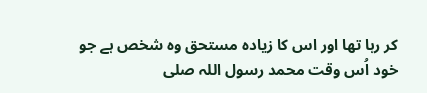کر رہا تھا اور اس کا زیادہ مستحق وہ شخص ہے جو خود اُس وقت محمد رسول اللہ صلی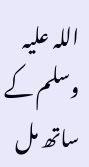اللہ علیہ وسلم کے ساتھ مل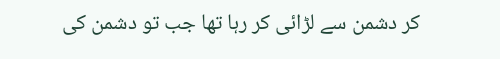کر دشمن سے لڑائی کر رہا تھا جب تو دشمن کی